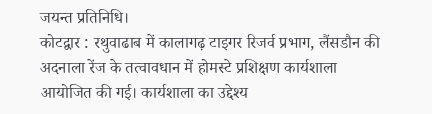जयन्त प्रतिनिधि।
कोटद्वार : रथुवाढाब में कालागढ़ टाइगर रिजर्व प्रभाग, लैंसडौन की अदनाला रेंज के तत्वावधान में होमस्टे प्रशिक्षण कार्यशाला आयोजित की गई। कार्यशाला का उद्देश्य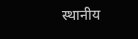स्थानीय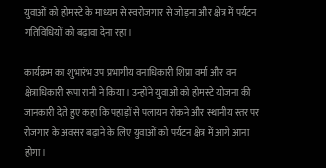युवाओं को होमस्टे के माध्यम से स्वरोजगार से जोड़ना और क्षेत्र में पर्यटन गतिविधियों को बढ़ावा देना रहा।

कार्यक्रम का शुभारंभ उप प्रभागीय वनाधिकारी शिप्रा वर्मा और वन क्षेत्राधिकारी रूपा रानी ने किया। उन्होंने युवाओं को होमस्टे योजना की जानकारी देते हुए कहा कि पहाड़ों से पलायन रोकने और स्थानीय स्तर पर रोजगार के अवसर बढ़ाने के लिए युवाओं को पर्यटन क्षेत्र में आगे आना होगा।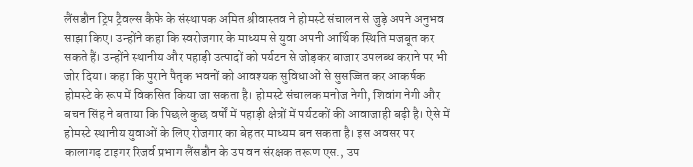लैंसडौन ट्रिप ट्रैवल्स कैफे के संस्थापक अमित श्रीवास्तव ने होमस्टे संचालन से जुड़े अपने अनुभव साझा किए। उन्होंने कहा कि स्वरोजगार के माध्यम से युवा अपनी आर्थिक स्थिति मजबूत कर सकते हैं। उन्होंने स्थानीय और पहाड़ी उत्पादों को पर्यटन से जोड़कर बाजार उपलब्ध कराने पर भी जोर दिया। कहा कि पुराने पैतृक भवनों को आवश्यक सुविधाओं से सुसज्जित कर आकर्षक होमस्टे के रूप में विकसित किया जा सकता है। होमस्टे संचालक मनोज नेगी, शिवांग नेगी और बचन सिंह ने बताया कि पिछले कुछ वर्षों में पहाड़ी क्षेत्रों में पर्यटकों की आवाजाही बढ़ी है। ऐसे में होमस्टे स्थानीय युवाओं के लिए रोजगार का बेहतर माध्यम बन सकता है। इस अवसर पर कालागढ़ टाइगर रिजर्व प्रभाग लैंसडौन के उप वन संरक्षक तरूण एस., उप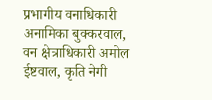प्रभागीय वनाधिकारी अनामिका बुक्करवाल, वन क्षेत्राधिकारी अमोल ईष्टवाल, कृति नेगी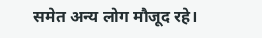समेत अन्य लोग मौजूद रहे।